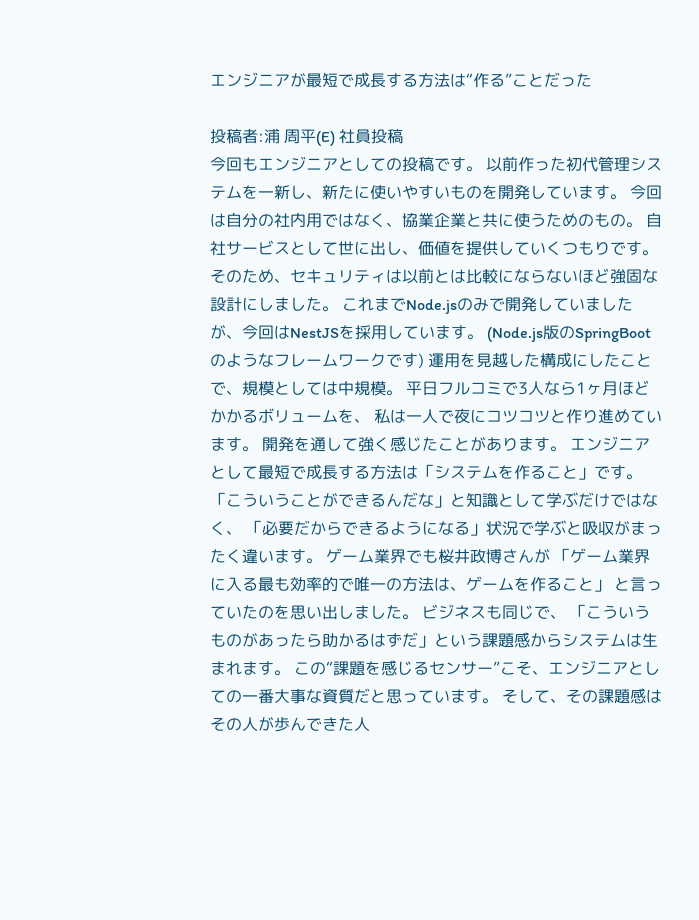エンジニアが最短で成長する方法は“作る”ことだった

投稿者:浦 周平(E) 社員投稿
今回もエンジニアとしての投稿です。 以前作った初代管理システムを一新し、新たに使いやすいものを開発しています。 今回は自分の社内用ではなく、協業企業と共に使うためのもの。 自社サービスとして世に出し、価値を提供していくつもりです。 そのため、セキュリティは以前とは比較にならないほど強固な設計にしました。 これまでNode.jsのみで開発していましたが、今回はNestJSを採用しています。 (Node.js版のSpringBootのようなフレームワークです) 運用を見越した構成にしたことで、規模としては中規模。 平日フルコミで3人なら1ヶ月ほどかかるボリュームを、 私は一人で夜にコツコツと作り進めています。 開発を通して強く感じたことがあります。 エンジニアとして最短で成長する方法は「システムを作ること」です。 「こういうことができるんだな」と知識として学ぶだけではなく、 「必要だからできるようになる」状況で学ぶと吸収がまったく違います。 ゲーム業界でも桜井政博さんが 「ゲーム業界に入る最も効率的で唯一の方法は、ゲームを作ること」 と言っていたのを思い出しました。 ビジネスも同じで、 「こういうものがあったら助かるはずだ」という課題感からシステムは生まれます。 この“課題を感じるセンサー”こそ、エンジニアとしての一番大事な資質だと思っています。 そして、その課題感はその人が歩んできた人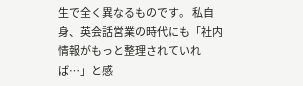生で全く異なるものです。 私自身、英会話営業の時代にも「社内情報がもっと整理されていれば…」と感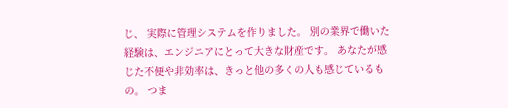じ、 実際に管理システムを作りました。 別の業界で働いた経験は、エンジニアにとって大きな財産です。 あなたが感じた不便や非効率は、きっと他の多くの人も感じているもの。 つま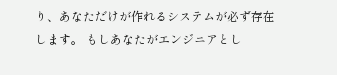り、あなただけが作れるシステムが必ず存在します。 もしあなたがエンジニアとし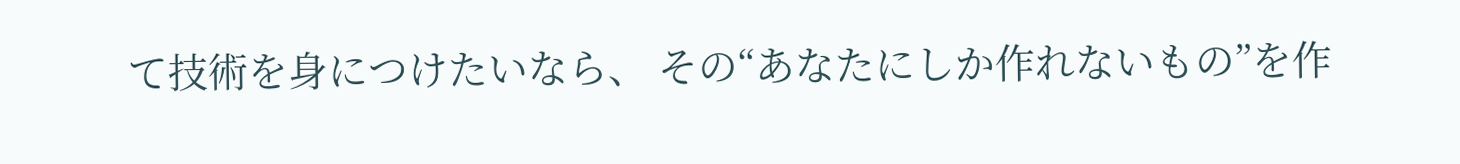て技術を身につけたいなら、 その“あなたにしか作れないもの”を作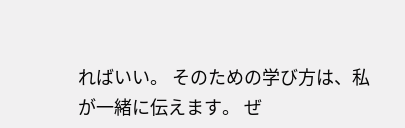ればいい。 そのための学び方は、私が一緒に伝えます。 ぜ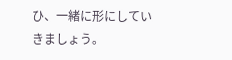ひ、一緒に形にしていきましょう。